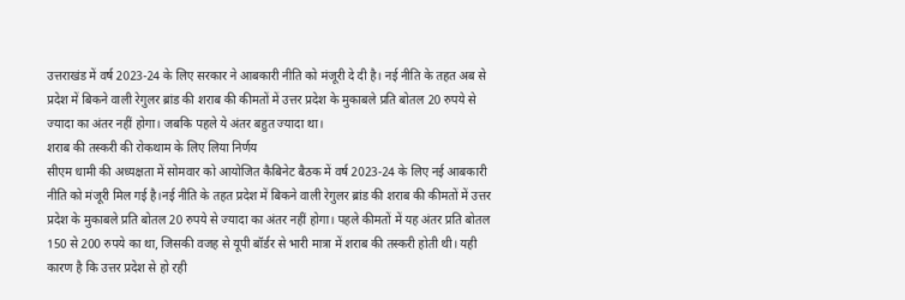उत्तराखंड में वर्ष 2023-24 के लिए सरकार ने आबकारी नीति को मंजूरी दे दी है। नई नीति के तहत अब से प्रदेश में बिकने वाली रेगुलर ब्रांड की शराब की कीमतों में उत्तर प्रदेश के मुकाबले प्रति बोतल 20 रुपये से ज्यादा का अंतर नहीं होगा। जबकि पहले ये अंतर बहुत ज्यादा था।
शराब की तस्करी की रोकथाम के लिए लिया निर्णय
सीएम धामी की अध्यक्षता में सोमवार को आयोजित कैबिनेट बैठक में वर्ष 2023-24 के लिए नई आबकारी नीति को मंजूरी मिल गई है।नई नीति के तहत प्रदेश में बिकने वाली रेगुलर ब्रांड की शराब की कीमतों में उत्तर प्रदेश के मुकाबले प्रति बोतल 20 रुपये से ज्यादा का अंतर नहीं होगा। पहले कीमतों में यह अंतर प्रति बोतल 150 से 200 रुपये का था, जिसकी वजह से यूपी बॉर्डर से भारी मात्रा में शराब की तस्करी होती थी। यही कारण है कि उत्तर प्रदेश से हो रही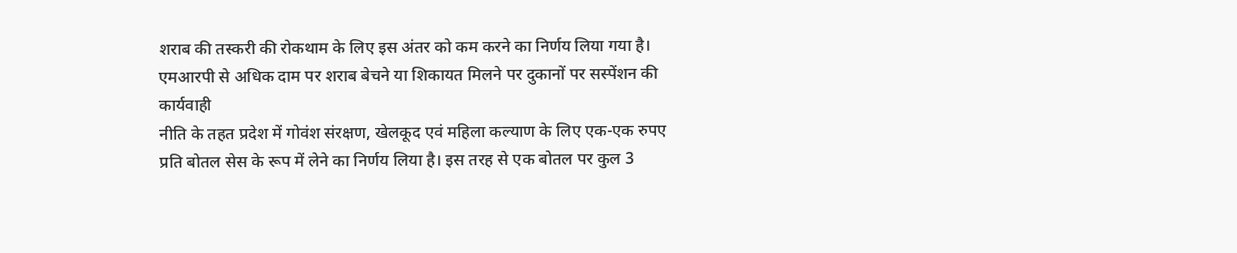शराब की तस्करी की रोकथाम के लिए इस अंतर को कम करने का निर्णय लिया गया है।
एमआरपी से अधिक दाम पर शराब बेचने या शिकायत मिलने पर दुकानों पर सस्पेंशन की कार्यवाही
नीति के तहत प्रदेश में गोवंश संरक्षण, खेलकूद एवं महिला कल्याण के लिए एक-एक रुपए प्रति बोतल सेस के रूप में लेने का निर्णय लिया है। इस तरह से एक बोतल पर कुल 3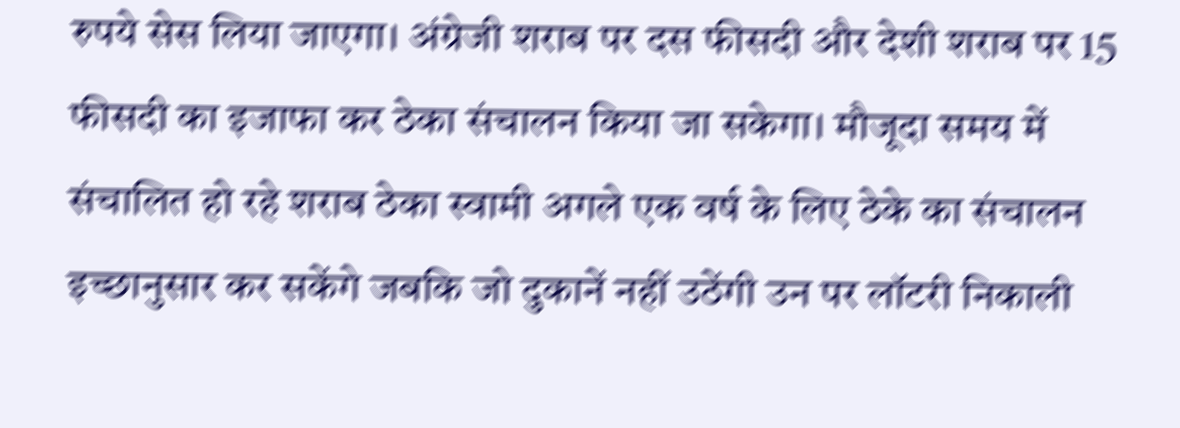रुपये सेस लिया जाएगा। अंग्रेजी शराब पर दस फीसदी और देशी शराब पर 15 फीसदी का इजाफा कर ठेका संचालन किया जा सकेगा। मौजूदा समय में संचालित हो रहे शराब ठेका स्वामी अगले एक वर्ष के लिए ठेके का संचालन इच्छानुसार कर सकेंगे जबकि जो दुकानें नहीं उठेंगी उन पर लॉटरी निकाली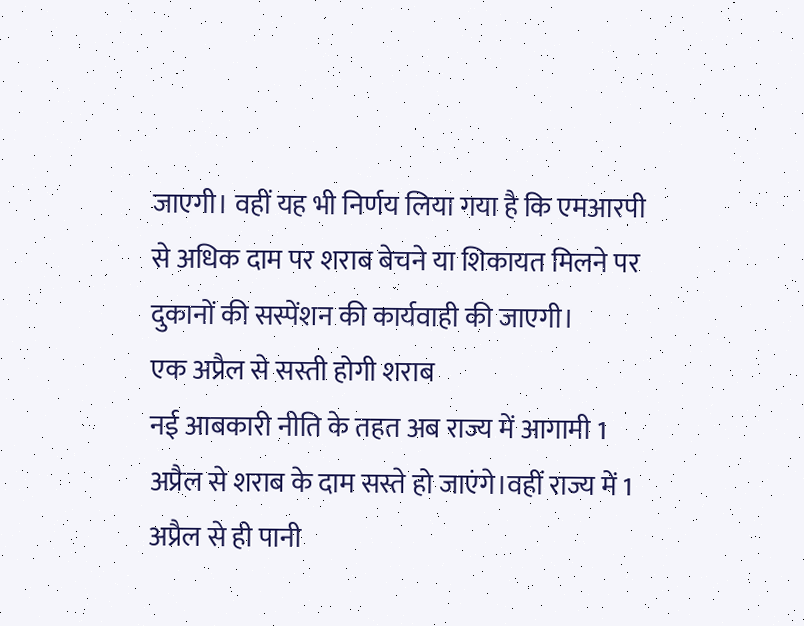जाएगी। वहीं यह भी निर्णय लिया गया है कि एमआरपी से अधिक दाम पर शराब बेचने या शिकायत मिलने पर दुकानों की सस्पेंशन की कार्यवाही की जाएगी।
एक अप्रैल से सस्ती होगी शराब
नई आबकारी नीति के तहत अब राज्य में आगामी 1 अप्रैल से शराब के दाम सस्ते हो जाएंगे।वहीं राज्य में 1 अप्रैल से ही पानी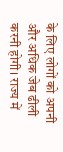के लिए लोगों को अपनी और अधिक जेब ढीली करनी होगी। राज्य में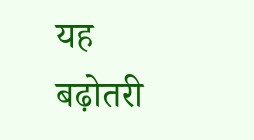यह बढ़ोतरी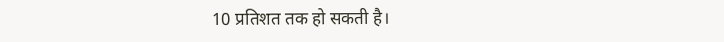10 प्रतिशत तक हो सकती है।